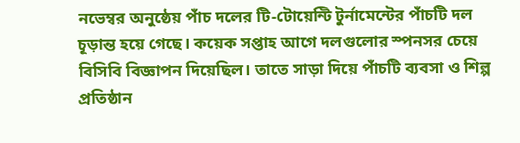নভেম্বর অনুষ্ঠেয় পাঁচ দলের টি-টোয়েন্টি টুর্নামেন্টের পাঁচটি দল চূড়ান্ত হয়ে গেছে। কয়েক সপ্তাহ আগে দলগুলোর স্পনসর চেয়ে বিসিবি বিজ্ঞাপন দিয়েছিল। তাতে সাড়া দিয়ে পাঁচটি ব্যবসা ও শিল্প প্রতিষ্ঠান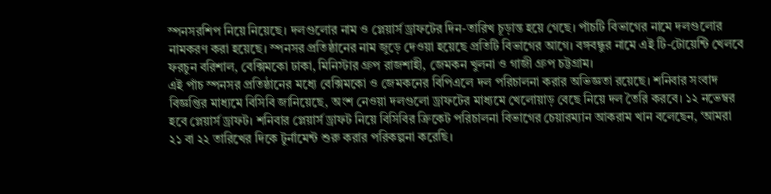স্পনসরশিপ নিয়ে নিয়েছে। দলগুলোর নাম ও প্লেয়ার্স ড্রাফটের দিন-তারিখ চূড়ান্ত হয়ে গেছে। পাঁচটি বিভাগের নামে দলগুলোর নামকরণ করা হয়েছে। স্পনসর প্রতিষ্ঠানের নাম জুড়ে দেওয়া হয়েছে প্রতিটি বিভাগের আগে। বঙ্গবন্ধুর নামে এই টি-টোয়েন্টি খেলবে ফরচুন বরিশাল, বেক্সিমকো ঢাকা, মিনিস্টার গ্রুপ রাজশাহী, জেমকন খুলনা ও গাজী গ্রুপ চট্টগ্রাম।
এই পাঁচ স্পনসর প্রতিষ্ঠানের মধ্যে বেক্সিমকো ও জেমকনের বিপিএলে দল পরিচালনা করার অভিজ্ঞতা রয়েছে। শনিবার সংবাদ বিজ্ঞপ্তির মাধ্যমে বিসিবি জানিয়েছে, অংশ নেওয়া দলগুলো ড্রাফটের মাধ্যমে খেলোয়াড় বেছে নিয়ে দল তৈরি করবে। ১২ নভেম্বর হবে প্লেয়ার্স ড্রাফট। শনিবার প্লেয়ার্স ড্রাফট নিয়ে বিসিবির ক্রিকেট পরিচালনা বিভাগের চেয়ারম্যান আকরাম খান বলেছেন, ‘আমরা ২১ বা ২২ তারিখের দিকে টুর্নামেন্ট শুরু করার পরিকল্পনা করেছি।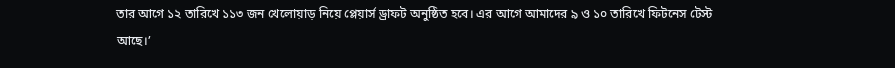তার আগে ১২ তারিখে ১১৩ জন খেলোয়াড় নিয়ে প্লেয়ার্স ড্রাফট অনুষ্ঠিত হবে। এর আগে আমাদের ৯ ও ১০ তারিখে ফিটনেস টেস্ট আছে।’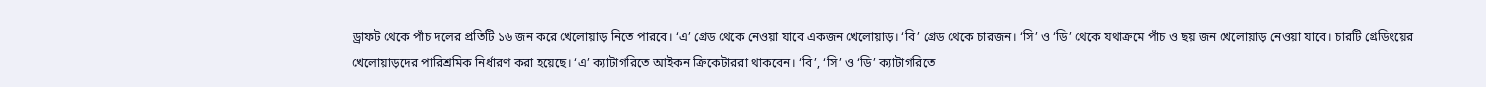ড্রাফট থেকে পাঁচ দলের প্রতিটি ১৬ জন করে খেলোয়াড় নিতে পারবে। ‘এ’ গ্রেড থেকে নেওয়া যাবে একজন খেলোয়াড়। ‘বি’ গ্রেড থেকে চারজন। ‘সি’ ও ‘ডি’ থেকে যথাক্রমে পাঁচ ও ছয় জন খেলোয়াড় নেওয়া যাবে। চারটি গ্রেডিংয়ের খেলোয়াড়দের পারিশ্রমিক নির্ধারণ করা হয়েছে। ‘এ’ ক্যাটাগরিতে আইকন ক্রিকেটাররা থাকবেন। ‘বি’, ‘সি’ ও ‘ডি’ ক্যাটাগরিতে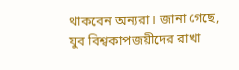থাকবেন অন্যরা। জানা গেছে, যুব বিশ্বকাপজয়ীদের রাখা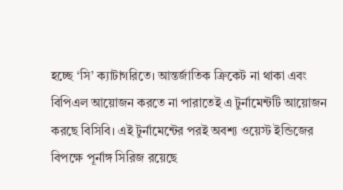হচ্ছে ‘সি’ ক্যাটাগরিতে। আন্তর্জাতিক ক্রিকেট না থাকা এবং বিপিএল আয়োজন করতে না পারাতেই এ টুর্নামেন্টটি আয়োজন করছে বিসিবি। এই টুর্নামেন্টের পরই অবশ্য ওয়েস্ট ইন্ডিজের বিপক্ষে পূর্নাঙ্গ সিরিজ রয়েছে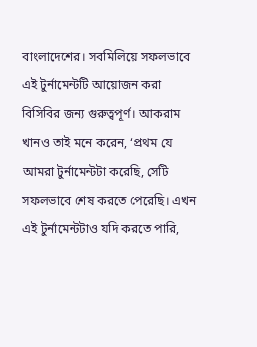বাংলাদেশের। সবমিলিয়ে সফলভাবে এই টুর্নামেন্টটি আয়োজন করা বিসিবির জন্য গুরুত্বপূর্ণ। আকরাম খানও তাই মনে করেন, ‘প্রথম যে আমরা টুর্নামেন্টটা করেছি, সেটি সফলভাবে শেষ করতে পেরেছি। এখন এই টুর্নামেন্টটাও যদি করতে পারি,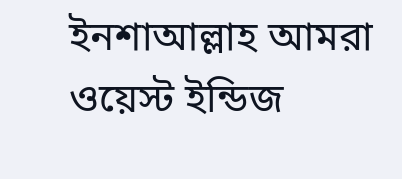ইনশাআল্লাহ আমরা ওয়েস্ট ইন্ডিজ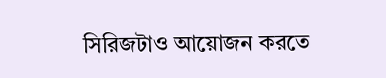সিরিজটাও আয়োজন করতে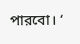পারবো। ‘